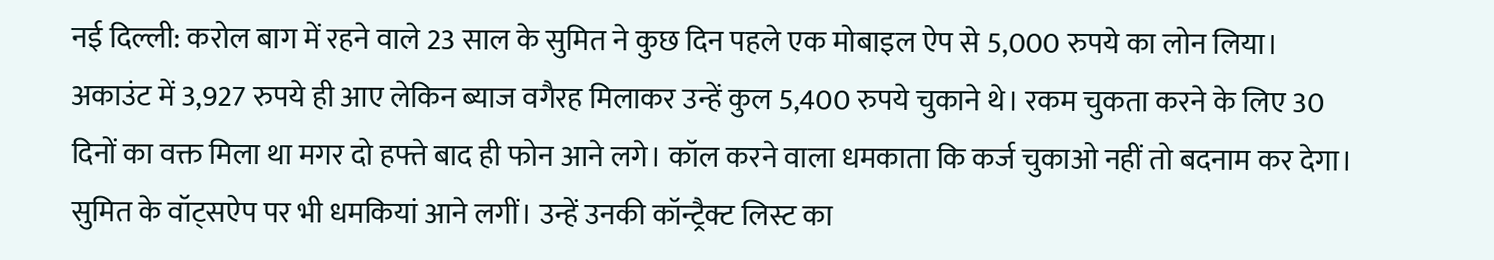नई दिल्ली: करोल बाग में रहने वाले 23 साल के सुमित ने कुछ दिन पहले एक मोबाइल ऐप से 5,000 रुपये का लोन लिया। अकाउंट में 3,927 रुपये ही आए लेकिन ब्याज वगैरह मिलाकर उन्हें कुल 5,400 रुपये चुकाने थे। रकम चुकता करने के लिए 30 दिनों का वक्त मिला था मगर दो हफ्ते बाद ही फोन आने लगे। कॉल करने वाला धमकाता कि कर्ज चुकाओ नहीं तो बदनाम कर देगा। सुमित के वॉट्सऐप पर भी धमकियां आने लगीं। उन्हें उनकी कॉन्ट्रैक्ट लिस्ट का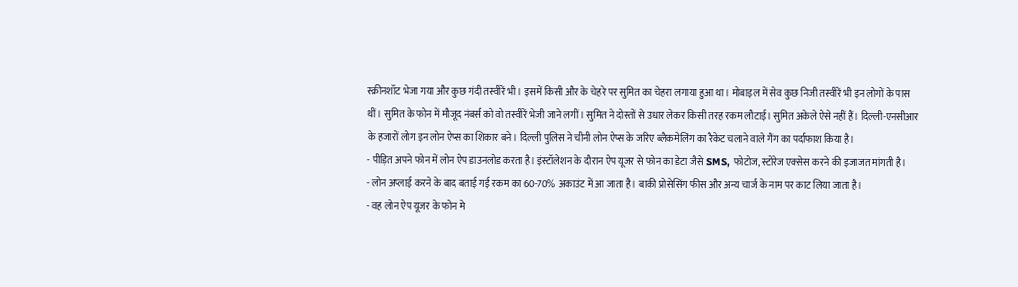स्क्रीनशॉट भेजा गया और कुछ गंदी तस्वीरें भी। इसमें किसी और के चेहरे पर सुमित का चेहरा लगाया हुआ था। मोबाइल में सेव कुछ निजी तस्वीरें भी इन लोगों के पास थीं। सुमित के फोन में मौजूद नंबर्स को वो तस्वीरें भेजी जाने लगीं। सुमित ने दोस्तों से उधार लेकर किसी तरह रकम लौटाई। सुमित अकेले ऐसे नहीं हैं। दिल्ली-एनसीआर के हजारों लोग इन लोन ऐप्स का शिकार बने। दिल्ली पुलिस ने चीनी लोन ऐप्स के जरिए ब्लैकमेलिंग का रैकेट चलाने वाले गैंग का पर्दाफाश किया है।
- पीड़ित अपने फोन में लोन ऐप डाउनलोड करता है। इंस्टॉलेशन के दौरान ऐप यूजर से फोन का डेटा जैसे SMS, फोटोज, स्टोरेज एक्सेस करने की इजाजत मांगती है।
- लोन अप्लाई करने के बाद बताई गई रकम का 60-70% अकाउंट में आ जाता है। बाकी प्रोसेसिंग फीस और अन्य चार्ज के नाम पर काट लिया जाता है।
- वह लोन ऐप यूजर के फोन मे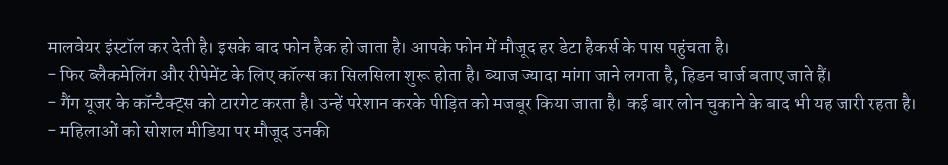मालवेयर इंस्टॉल कर देती है। इसके बाद फोन हैक हो जाता है। आपके फोन में मौजूद हर डेटा हैकर्स के पास पहुंचता है।
- फिर ब्लैकमेलिंग और रीपेमेंट के लिए कॉल्स का सिलसिला शुरू होता है। ब्याज ज्यादा मांगा जाने लगता है, हिडन चार्ज बताए जाते हैं।
- गैंग यूजर के कॉन्टैक्ट्स को टारगेट करता है। उन्हें परेशान करके पीड़ित को मजबूर किया जाता है। कई बार लोन चुकाने के बाद भी यह जारी रहता है।
- महिलाओं को सोशल मीडिया पर मौजूद उनकी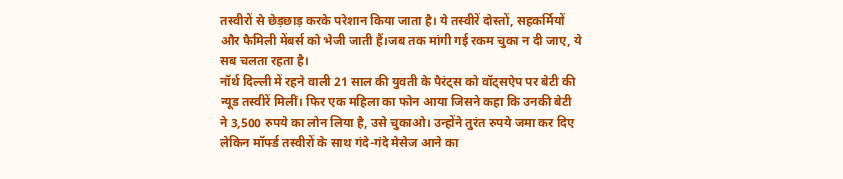तस्वीरों से छेड़छाड़ करके परेशान किया जाता है। ये तस्वीरें दोस्तों, सहकर्मियों और फैमिली मेंबर्स को भेजी जाती हैं।जब तक मांगी गई रकम चुका न दी जाए, ये सब चलता रहता है।
नॉर्थ दिल्ली में रहने वाली 21 साल की युवती के पैरंट्स को वॉट्सऐप पर बेटी की न्यूड तस्वीरें मिलीं। फिर एक महिला का फोन आया जिसने कहा कि उनकी बेटी ने 3,500 रुपये का लोन लिया है, उसे चुकाओ। उन्होंने तुरंत रुपये जमा कर दिए लेकिन मॉर्फ्ड तस्वीरों के साथ गंदे-गंदे मेसेज आने का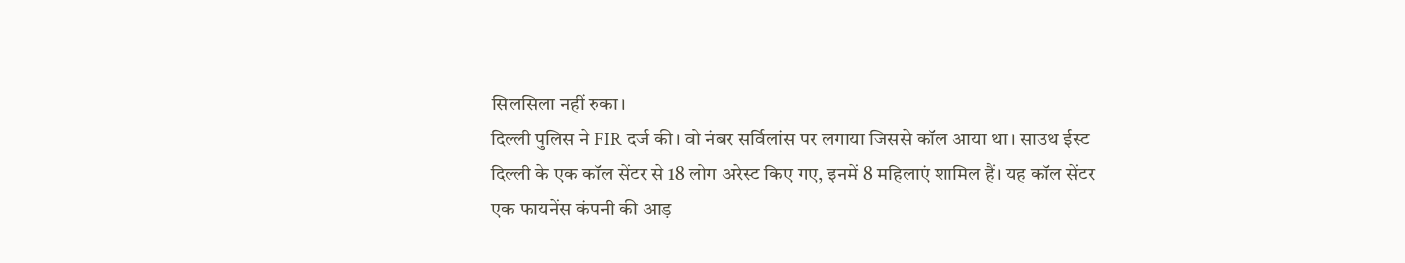सिलसिला नहीं रुका।
दिल्ली पुलिस ने FIR दर्ज की। वो नंबर सर्विलांस पर लगाया जिससे कॉल आया था। साउथ ईस्ट दिल्ली के एक कॉल सेंटर से 18 लोग अरेस्ट किए गए, इनमें 8 महिलाएं शामिल हैं। यह कॉल सेंटर एक फायनेंस कंपनी की आड़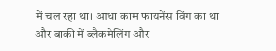में चल रहा था। आधा काम फायनेंस विंग का था और बाकी में ब्लैकमेलिंग और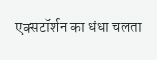एक्सटॉर्शन का धंधा चलता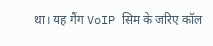था। यह गैंग VoIP सिम के जरिए कॉल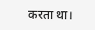करता था।